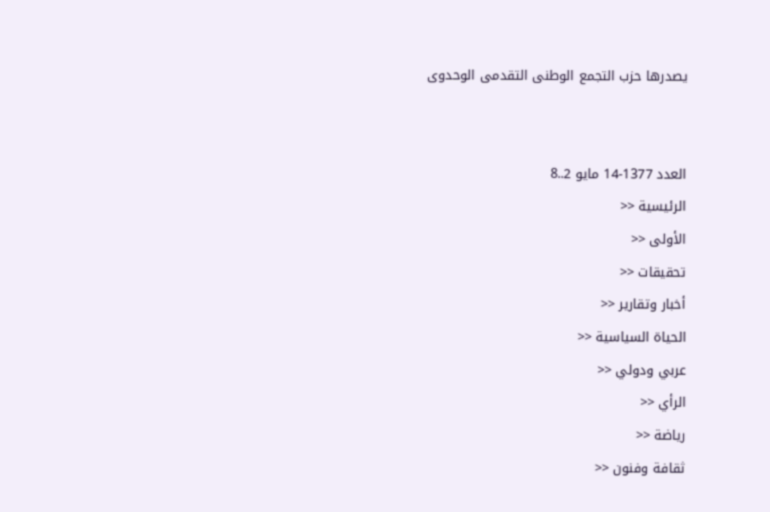يصدرها حزب التجمع الوطنى التقدمى الوحدوى


العدد 1377-14 مايو 2..8
الرئيسية <<
الأولى <<
تحقيقات <<
أخبار وتقارير <<
الحياة السياسية <<
عربي ودولي <<
الرأي <<
رياضة <<
ثقافة وفنون <<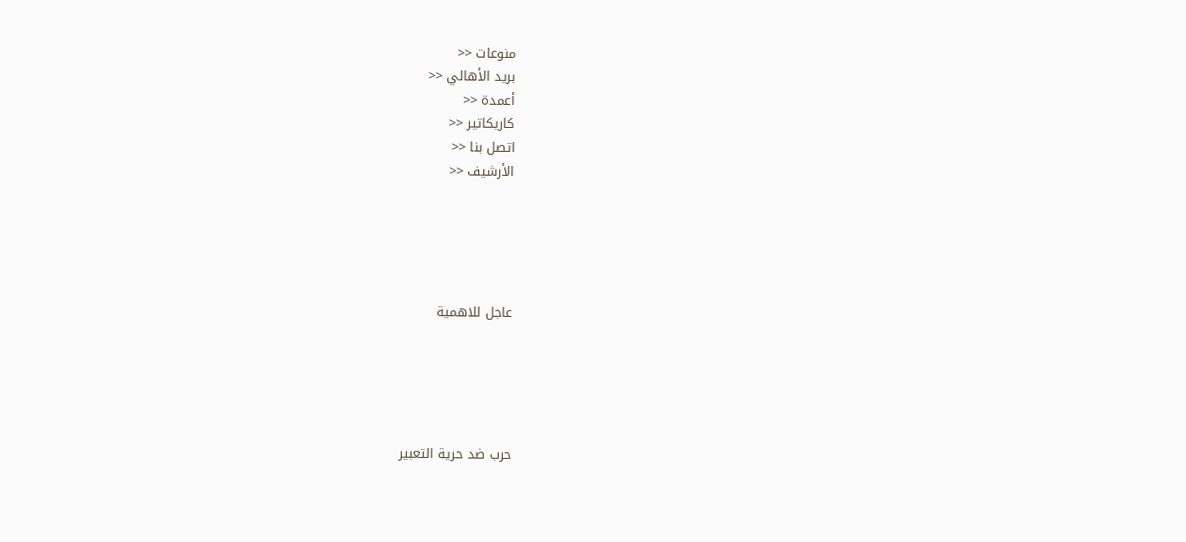منوعات <<
بريد الأهالي <<
أعمدة <<
كاريكاتير <<
اتصل بنا <<
الأرشيف <<





عاجل للاهمية





حرب ضد حرية التعبير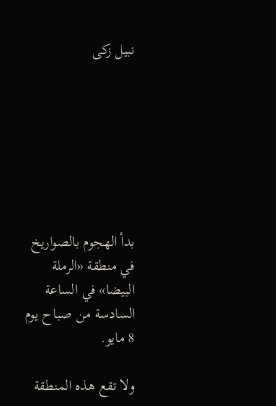نبيل زكى







بدأ الهجوم بالصواريخ في منطقة «الرملة البيضا» في الساعة السادسة من صباح يوم 8 مايو.

ولا تقع هذه المنطقة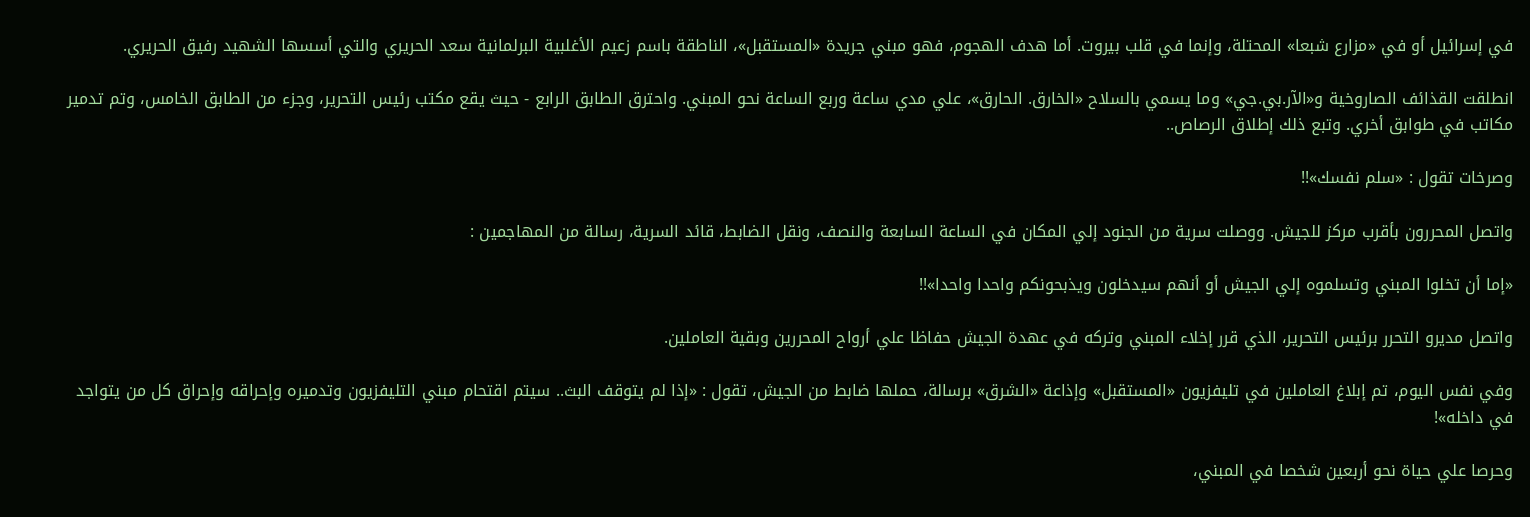في إسرائيل أو في «مزارع شبعا» المحتلة، وإنما في قلب بيروت. أما هدف الهجوم، فهو مبني جريدة «المستقبل»، الناطقة باسم زعيم الأغلبية البرلمانية سعد الحريري والتي أسسها الشهيد رفيق الحريري.

انطلقت القذائف الصاروخية و«الآر.بي.جي» وما يسمي بالسلاح «الخارق. الحارق»، علي مدي ساعة وربع الساعة نحو المبني. واحترق الطابق الرابع - حيث يقع مكتب رئيس التحرير، وجزء من الطابق الخامس، وتم تدمير مكاتب في طوابق أخري. وتبع ذلك إطلاق الرصاص..

وصرخات تقول : «سلم نفسك»!!

واتصل المحررون بأقرب مركز للجيش. ووصلت سرية من الجنود إلي المكان في الساعة السابعة والنصف، ونقل الضابط، قائد السرية، رسالة من المهاجمين :

«إما أن تخلوا المبني وتسلموه إلي الجيش أو أنهم سيدخلون ويذبحونكم واحدا واحدا»!!

واتصل مديرو التحرر برئيس التحرير، الذي قرر إخلاء المبني وتركه في عهدة الجيش حفاظا علي أرواح المحررين وبقية العاملين.

وفي نفس اليوم، تم إبلاغ العاملين في تليفزيون «المستقبل» وإذاعة «الشرق» برسالة، حملها ضابط من الجيش، تقول : «إذا لم يتوقف البث.. سيتم اقتحام مبني التليفزيون وتدميره وإحراقه وإحراق كل من يتواجد في داخله»!

وحرصا علي حياة نحو أربعين شخصا في المبني،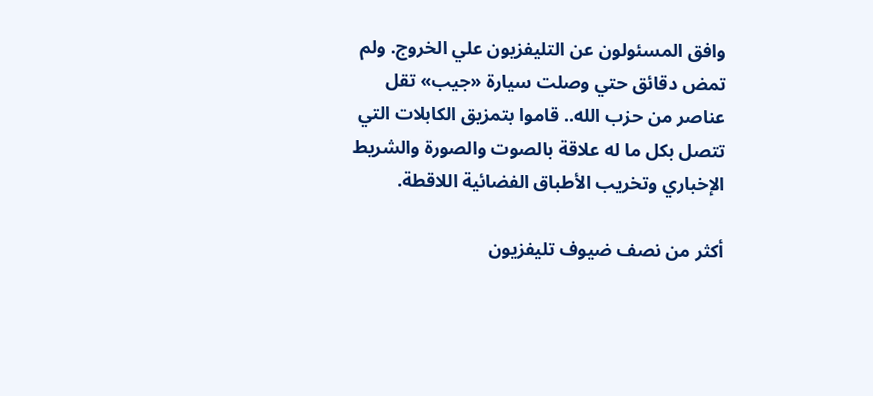وافق المسئولون عن التليفزيون علي الخروج. ولم تمض دقائق حتي وصلت سيارة «جيب» تقل عناصر من حزب الله.. قاموا بتمزيق الكابلات التي تتصل بكل ما له علاقة بالصوت والصورة والشريط الإخباري وتخريب الأطباق الفضائية اللاقطة.

أكثر من نصف ضيوف تليفزيون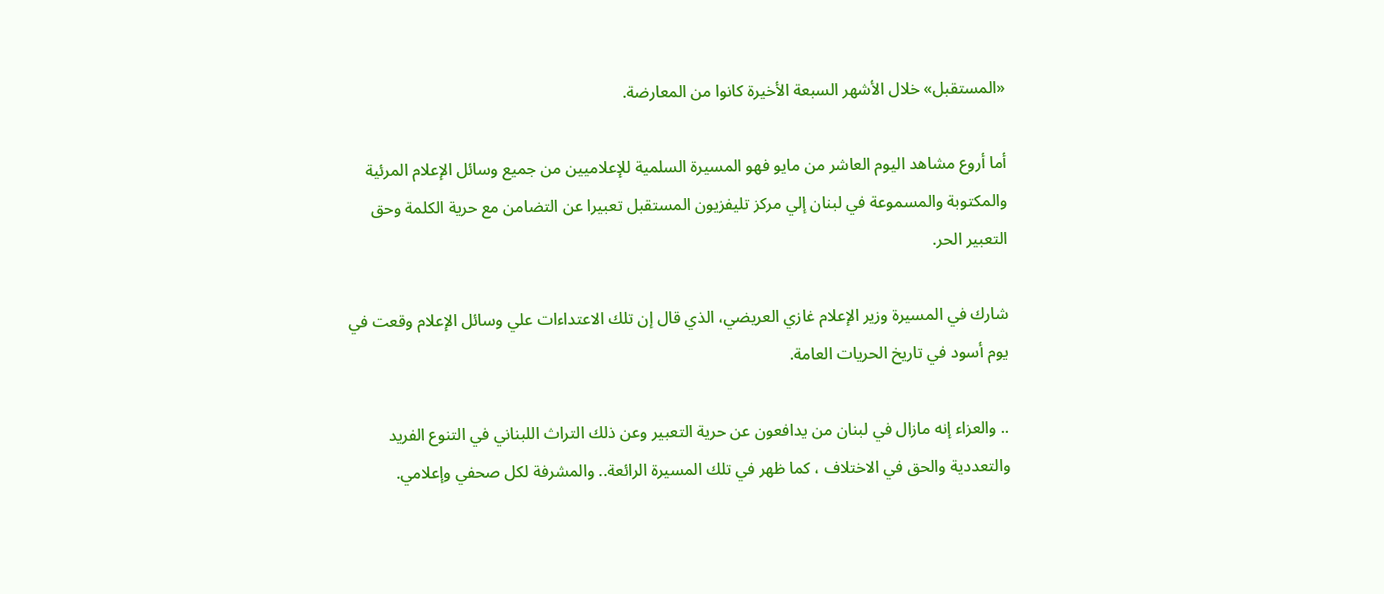«المستقبل» خلال الأشهر السبعة الأخيرة كانوا من المعارضة.

أما أروع مشاهد اليوم العاشر من مايو فهو المسيرة السلمية للإعلاميين من جميع وسائل الإعلام المرئية والمكتوبة والمسموعة في لبنان إلي مركز تليفزيون المستقبل تعبيرا عن التضامن مع حرية الكلمة وحق التعبير الحر.

شارك في المسيرة وزير الإعلام غازي العريضي، الذي قال إن تلك الاعتداءات علي وسائل الإعلام وقعت في يوم أسود في تاريخ الحريات العامة.

.. والعزاء إنه مازال في لبنان من يدافعون عن حرية التعبير وعن ذلك التراث اللبناني في التنوع الفريد والتعددية والحق في الاختلاف ، كما ظهر في تلك المسيرة الرائعة.. والمشرفة لكل صحفي وإعلامي.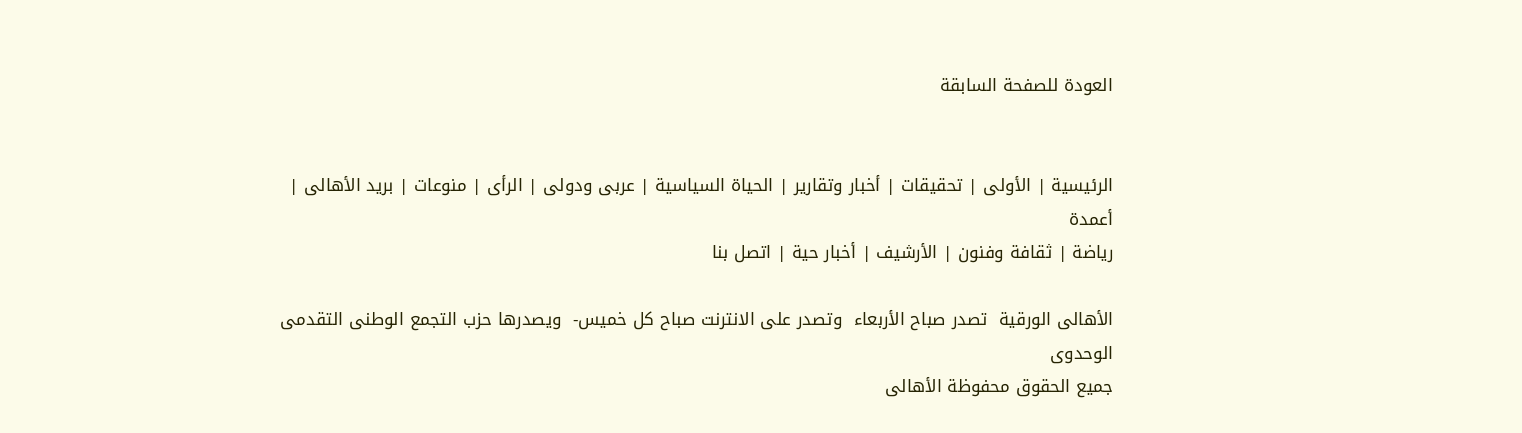العودة للصفحة السابقة


الرئيسية | الأولى | تحقيقات | أخبار وتقارير | الحياة السياسية | عربى ودولى | الرأى | منوعات | بريد الأهالى | أعمدة
رياضة | ثقافة وفنون | الأرشيف | أخبار حية | اتصل بنا

الأهالى الورقية  تصدر صباح الأربعاء  وتصدر على الانترنت صباح كل خميس-  ويصدرها حزب التجمع الوطنى التقدمى الوحدوى
جميع الحقوق محفوظة الأهالى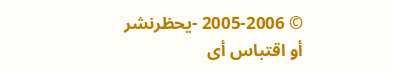© 2005-2006 -يحظرنشر أو اقتباس أى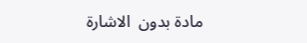مادة بدون  الاشارة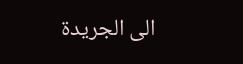الى الجريدة